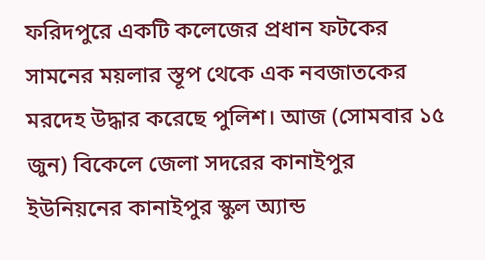ফরিদপুরে একটি কলেজের প্রধান ফটকের সামনের ময়লার স্তূপ থেকে এক নবজাতকের মরদেহ উদ্ধার করেছে পুলিশ। আজ (সোমবার ১৫ জুন) বিকেলে জেলা সদরের কানাইপুর ইউনিয়নের কানাইপুর স্কুল অ্যান্ড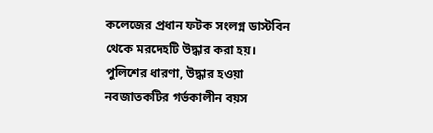কলেজের প্রধান ফটক সংলগ্ন ডাস্টবিন থেকে মরদেহটি উদ্ধার করা হয়। পুলিশের ধারণা, উদ্ধার হওয়া নবজাতকটির গর্ভকালীন বয়স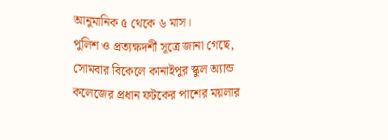আনুমানিক ৫ থেকে ৬ মাস।
পুলিশ ও প্রত্যক্ষদর্শী সূত্রে জানা গেছে, সোমবার বিকেলে কানাইপুর স্কুল অ্যান্ড কলেজের প্রধান ফটকের পাশের ময়লার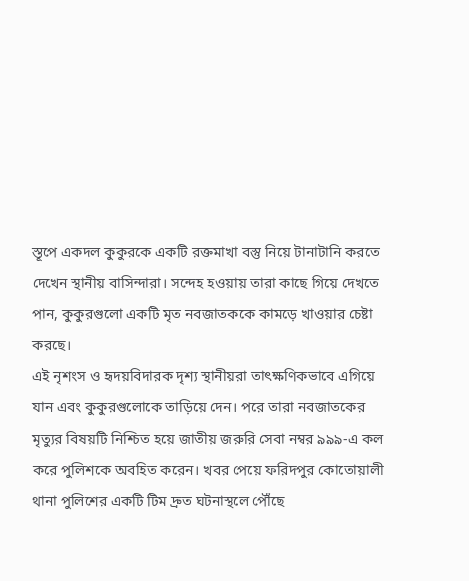স্তূপে একদল কুকুরকে একটি রক্তমাখা বস্তু নিয়ে টানাটানি করতে দেখেন স্থানীয় বাসিন্দারা। সন্দেহ হওয়ায় তারা কাছে গিয়ে দেখতে পান, কুকুরগুলো একটি মৃত নবজাতককে কামড়ে খাওয়ার চেষ্টা করছে।
এই নৃশংস ও হৃদয়বিদারক দৃশ্য স্থানীয়রা তাৎক্ষণিকভাবে এগিয়ে যান এবং কুকুরগুলোকে তাড়িয়ে দেন। পরে তারা নবজাতকের মৃত্যুর বিষয়টি নিশ্চিত হয়ে জাতীয় জরুরি সেবা নম্বর ৯৯৯-এ কল করে পুলিশকে অবহিত করেন। খবর পেয়ে ফরিদপুর কোতোয়ালী থানা পুলিশের একটি টিম দ্রুত ঘটনাস্থলে পৌঁছে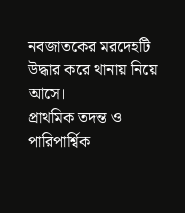নবজাতকের মরদেহটি উদ্ধার করে থানায় নিয়ে আসে।
প্রাথমিক তদন্ত ও পারিপার্শ্বিক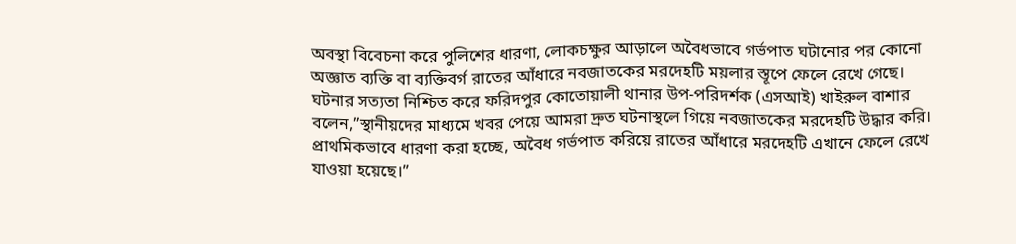অবস্থা বিবেচনা করে পুলিশের ধারণা, লোকচক্ষুর আড়ালে অবৈধভাবে গর্ভপাত ঘটানোর পর কোনো অজ্ঞাত ব্যক্তি বা ব্যক্তিবর্গ রাতের আঁধারে নবজাতকের মরদেহটি ময়লার স্তূপে ফেলে রেখে গেছে।
ঘটনার সত্যতা নিশ্চিত করে ফরিদপুর কোতোয়ালী থানার উপ-পরিদর্শক (এসআই) খাইরুল বাশার বলেন,”স্থানীয়দের মাধ্যমে খবর পেয়ে আমরা দ্রুত ঘটনাস্থলে গিয়ে নবজাতকের মরদেহটি উদ্ধার করি। প্রাথমিকভাবে ধারণা করা হচ্ছে, অবৈধ গর্ভপাত করিয়ে রাতের আঁধারে মরদেহটি এখানে ফেলে রেখে যাওয়া হয়েছে।”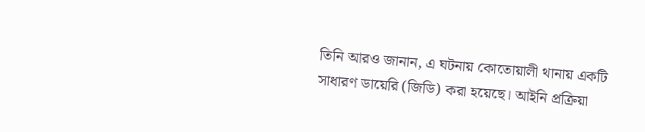তিনি আরও জানান, এ ঘটনায় কোতোয়ালী থানায় একটি সাধারণ ডায়েরি (জিডি) করা হয়েছে। আইনি প্রক্রিয়া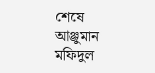শেষে আঞ্জুমান মফিদুল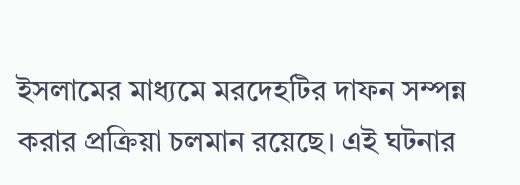ইসলামের মাধ্যমে মরদেহটির দাফন সম্পন্ন করার প্রক্রিয়া চলমান রয়েছে। এই ঘটনার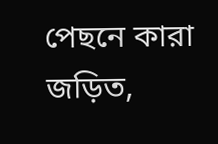পেছনে কারা জড়িত,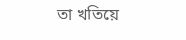তা খতিয়ে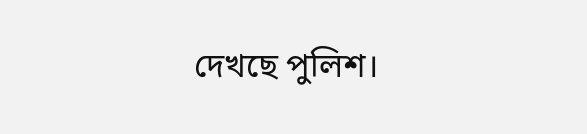দেখছে পুলিশ।